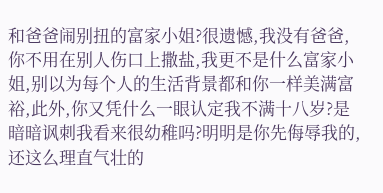和爸爸闹别扭的富家小姐?很遗憾,我没有爸爸,你不用在别人伤口上撒盐,我更不是什么富家小姐,别以为每个人的生活背景都和你一样美满富裕,此外,你又凭什么一眼认定我不满十八岁?是暗暗讽刺我看来很幼稚吗?明明是你先侮辱我的,还这么理直气壮的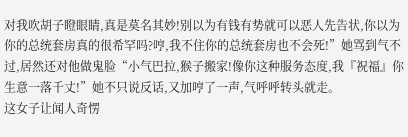对我吹胡子瞪眼睛,真是莫名其妙!别以为有钱有势就可以恶人先告状,你以为你的总统套房真的很希罕吗?哼,我不住你的总统套房也不会死!”她骂到气不过,居然还对他做鬼脸“小气巴拉,猴子搬家!像你这种服务态度,我『祝福』你生意一落千丈!”她不只说反话,又加哼了一声,气呼呼转头就走。
这女子让闻人奇愣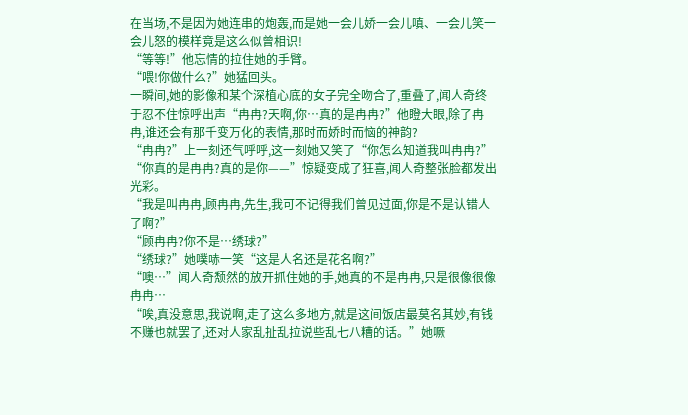在当场,不是因为她连串的炮轰,而是她一会儿娇一会儿嗔、一会儿笑一会儿怒的模样竟是这么似曾相识!
“等等!”他忘情的拉住她的手臂。
“喂!你做什么?”她猛回头。
一瞬间,她的影像和某个深植心底的女子完全吻合了,重叠了,闻人奇终于忍不住惊呼出声“冉冉?天啊,你…真的是冉冉?”他瞪大眼,除了冉冉,谁还会有那千变万化的表情,那时而娇时而恼的神韵?
“冉冉?”上一刻还气呼呼,这一刻她又笑了“你怎么知道我叫冉冉?”
“你真的是冉冉?真的是你——”惊疑变成了狂喜,闻人奇整张脸都发出光彩。
“我是叫冉冉,顾冉冉,先生,我可不记得我们曾见过面,你是不是认错人了啊?”
“顾冉冉?你不是…绣球?”
“绣球?”她噗哧一笑“这是人名还是花名啊?”
“噢…”闻人奇颓然的放开抓住她的手,她真的不是冉冉,只是很像很像冉冉…
“唉,真没意思,我说啊,走了这么多地方,就是这间饭店最莫名其妙,有钱不赚也就罢了,还对人家乱扯乱拉说些乱七八糟的话。”她噘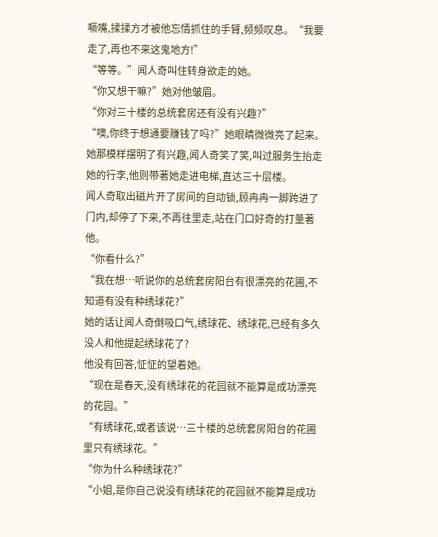噘嘴,揉揉方才被他忘情抓住的手臂,频频叹息。“我要走了,再也不来这鬼地方!”
“等等。”闻人奇叫住转身欲走的她。
“你又想干嘛?”她对他皱眉。
“你对三十楼的总统套房还有没有兴趣?”
“噢,你终于想通要赚钱了吗?”她眼睛微微亮了起来。
她那模样摆明了有兴趣,闻人奇笑了笑,叫过服务生抬走她的行李,他则带著她走进电梯,直达三十层楼。
闻人奇取出磁片开了房间的自动锁,顾冉冉一脚跨进了门内,却停了下来,不再往里走,站在门口好奇的打量著他。
“你看什么?”
“我在想…听说你的总统套房阳台有很漂亮的花圃,不知道有没有种绣球花?”
她的话让闻人奇倒吸口气,绣球花、绣球花,已经有多久没人和他提起绣球花了?
他没有回答,怔怔的望着她。
“现在是春天,没有绣球花的花园就不能算是成功漂亮的花园。”
“有绣球花,或者该说…三十楼的总统套房阳台的花圃里只有绣球花。”
“你为什么种绣球花?”
“小姐,是你自己说没有绣球花的花园就不能算是成功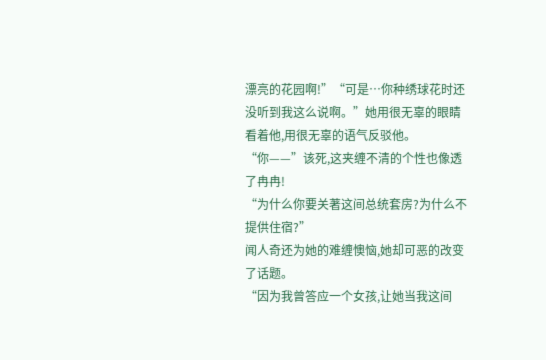漂亮的花园啊!”“可是…你种绣球花时还没听到我这么说啊。”她用很无辜的眼睛看着他,用很无辜的语气反驳他。
“你——”该死,这夹缠不清的个性也像透了冉冉!
“为什么你要关著这间总统套房?为什么不提供住宿?”
闻人奇还为她的难缠懊恼,她却可恶的改变了话题。
“因为我曾答应一个女孩,让她当我这间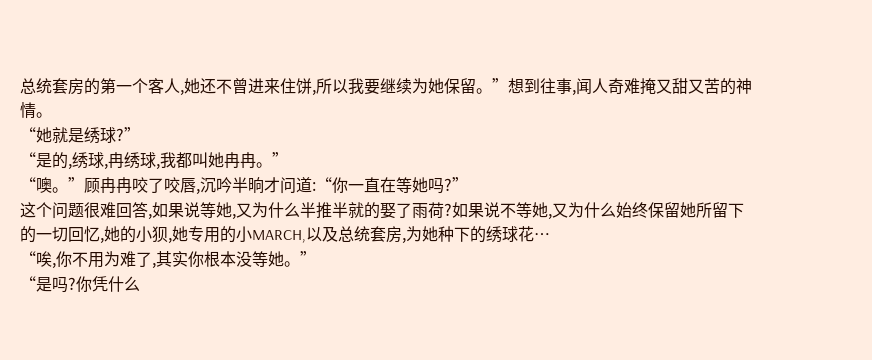总统套房的第一个客人,她还不曾进来住饼,所以我要继续为她保留。”想到往事,闻人奇难掩又甜又苦的神情。
“她就是绣球?”
“是的,绣球,冉绣球,我都叫她冉冉。”
“噢。”顾冉冉咬了咬唇,沉吟半晌才问道:“你一直在等她吗?”
这个问题很难回答,如果说等她,又为什么半推半就的娶了雨荷?如果说不等她,又为什么始终保留她所留下的一切回忆,她的小狈,她专用的小MARCH,以及总统套房,为她种下的绣球花…
“唉,你不用为难了,其实你根本没等她。”
“是吗?你凭什么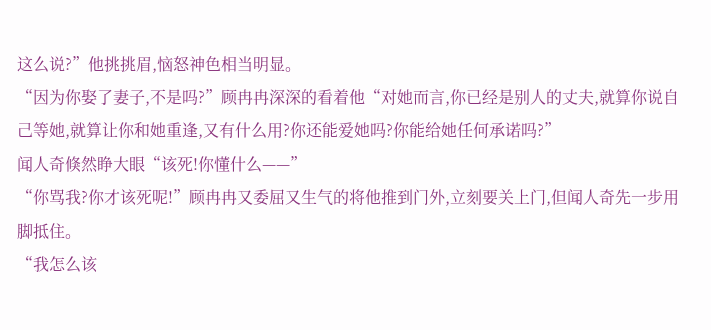这么说?”他挑挑眉,恼怒神色相当明显。
“因为你娶了妻子,不是吗?”顾冉冉深深的看着他“对她而言,你已经是别人的丈夫,就算你说自己等她,就算让你和她重逢,又有什么用?你还能爱她吗?你能给她任何承诺吗?”
闻人奇倏然睁大眼“该死!你懂什么——”
“你骂我?你才该死呢!”顾冉冉又委屈又生气的将他推到门外,立刻要关上门,但闻人奇先一步用脚抵住。
“我怎么该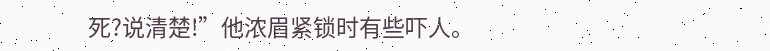死?说清楚!”他浓眉紧锁时有些吓人。